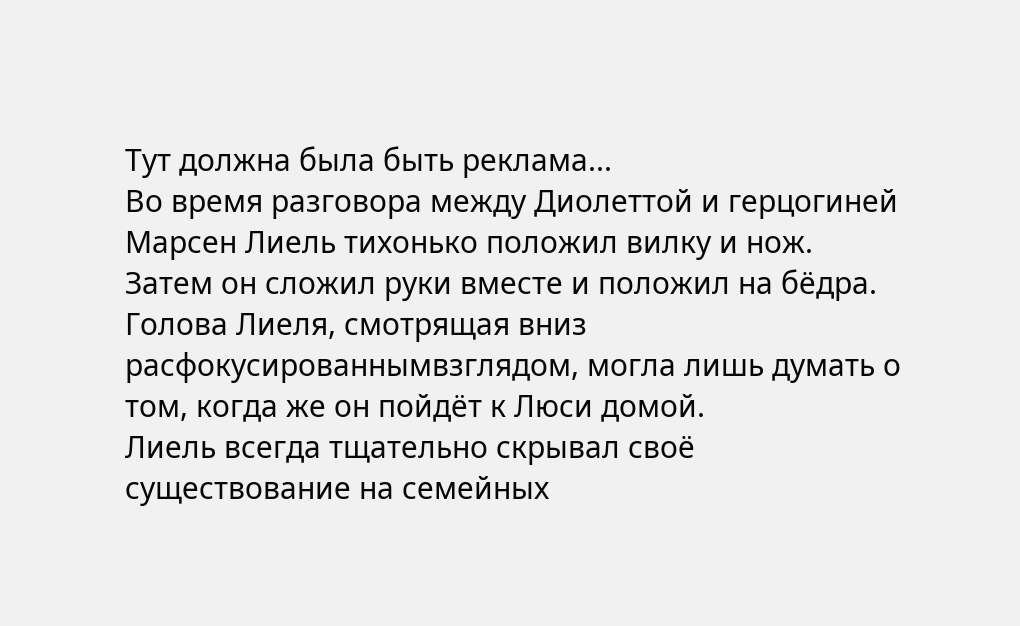Тут должна была быть реклама...
Во время разговора между Диолеттой и герцогиней Марсен Лиель тихонько положил вилку и нож.
Затем он сложил руки вместе и положил на бёдра.
Голова Лиеля, смотрящая вниз расфокусированнымвзглядом, могла лишь думать о том, когда же он пойдёт к Люси домой.
Лиель всегда тщательно скрывал своё существование на семейных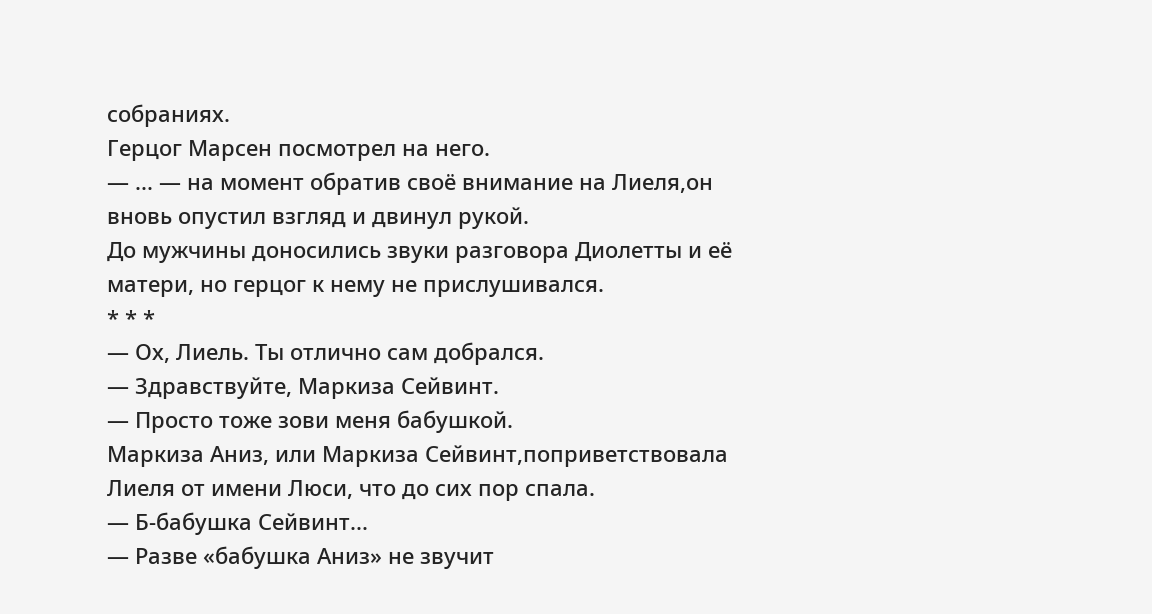собраниях.
Герцог Марсен посмотрел на него.
— ... — на момент обратив своё внимание на Лиеля,он вновь опустил взгляд и двинул рукой.
До мужчины доносились звуки разговора Диолетты и её матери, но герцог к нему не прислушивался.
* * *
— Ох, Лиель. Ты отлично сам добрался.
— Здравствуйте, Маркиза Сейвинт.
— Просто тоже зови меня бабушкой.
Маркиза Аниз, или Маркиза Сейвинт,поприветствовала Лиеля от имени Люси, что до сих пор спала.
— Б-бабушка Сейвинт...
— Разве «бабушка Аниз» не звучит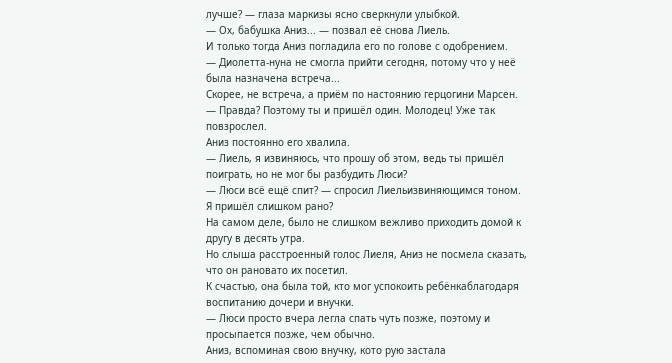лучше? — глаза маркизы ясно сверкнули улыбкой.
— Ох, бабушка Аниз... — позвал её снова Лиель.
И только тогда Аниз погладила его по голове с одобрением.
— Диолетта-нуна не смогла прийти сегодня, потому что у неё была назначена встреча...
Скорее, не встреча, а приём по настоянию герцогини Марсен.
— Правда? Поэтому ты и пришёл один. Молодец! Уже так повзрослел.
Аниз постоянно его хвалила.
— Лиель, я извиняюсь, что прошу об этом, ведь ты пришёл поиграть, но не мог бы разбудить Люси?
— Люси всё ещё спит? — спросил Лиельизвиняющимся тоном.
Я пришёл слишком рано?
На самом деле, было не слишком вежливо приходить домой к другу в десять утра.
Но слыша расстроенный голос Лиеля, Аниз не посмела сказать, что он рановато их посетил.
К счастью, она была той, кто мог успокоить ребёнкаблагодаря воспитанию дочери и внучки.
— Люси просто вчера легла спать чуть позже, поэтому и просыпается позже, чем обычно.
Аниз, вспоминая свою внучку, кото рую застала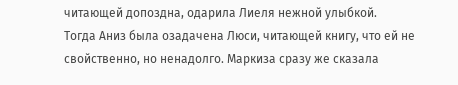читающей допоздна, одарила Лиеля нежной улыбкой.
Тогда Аниз была озадачена Люси, читающей книгу, что ей не свойственно, но ненадолго. Маркиза сразу же сказала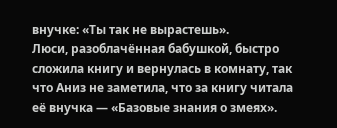внучке: «Ты так не вырастешь».
Люси, разоблачённая бабушкой, быстро сложила книгу и вернулась в комнату, так что Аниз не заметила, что за книгу читала её внучка — «Базовые знания о змеях».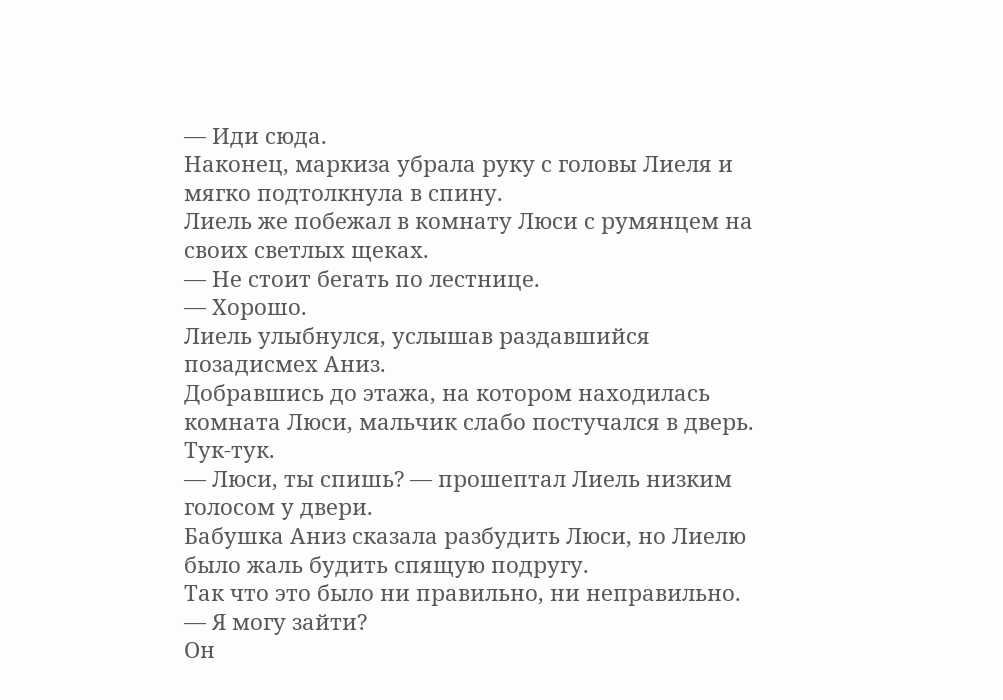— Иди сюда.
Наконец, маркиза убрала руку с головы Лиеля и мягко подтолкнула в спину.
Лиель же побежал в комнату Люси с румянцем на своих светлых щеках.
— Не стоит бегать по лестнице.
— Хорошо.
Лиель улыбнулся, услышав раздавшийся позадисмех Аниз.
Добравшись до этажа, на котором находилась комната Люси, мальчик слабо постучался в дверь.
Тук-тук.
— Люси, ты спишь? — прошептал Лиель низким голосом у двери.
Бабушка Аниз сказала разбудить Люси, но Лиелю было жаль будить спящую подругу.
Так что это было ни правильно, ни неправильно.
— Я могу зайти?
Он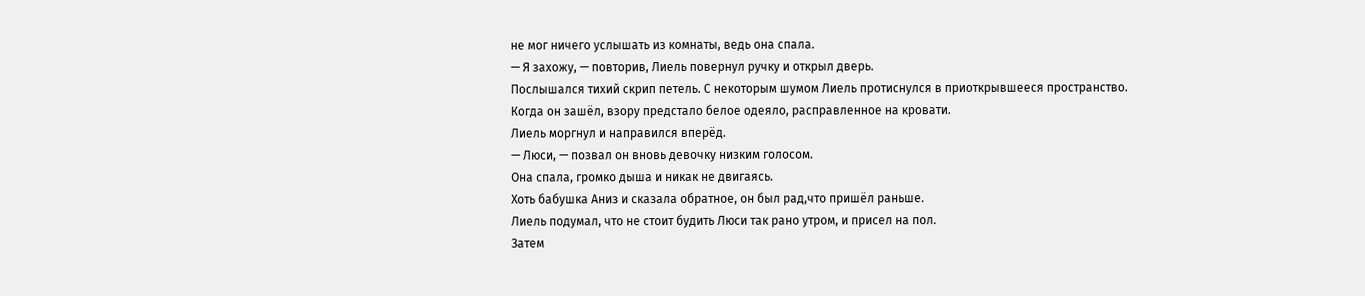не мог ничего услышать из комнаты, ведь она спала.
— Я захожу, — повторив, Лиель повернул ручку и открыл дверь.
Послышался тихий скрип петель. С некоторым шумом Лиель протиснулся в приоткрывшееся пространство.
Когда он зашёл, взору предстало белое одеяло, расправленное на кровати.
Лиель моргнул и направился вперёд.
— Люси, — позвал он вновь девочку низким голосом.
Она спала, громко дыша и никак не двигаясь.
Хоть бабушка Аниз и сказала обратное, он был рад,что пришёл раньше.
Лиель подумал, что не стоит будить Люси так рано утром, и присел на пол.
Затем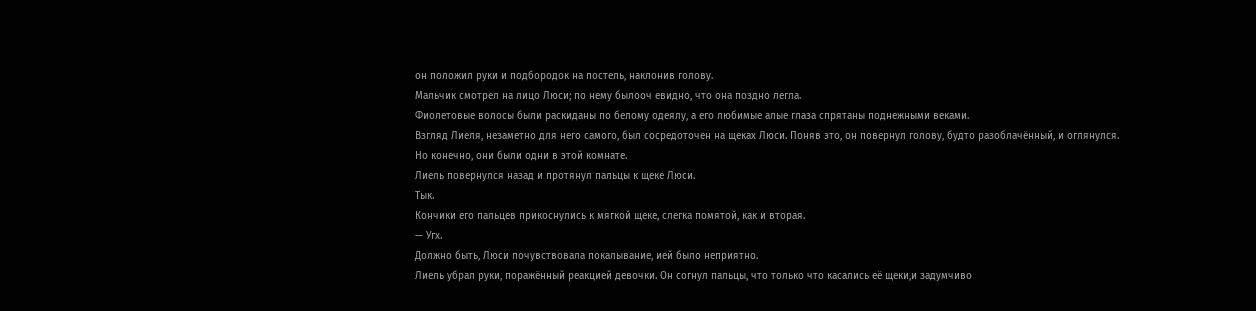он положил руки и подбородок на постель, наклонив голову.
Мальчик смотрел на лицо Люси; по нему былооч евидно, что она поздно легла.
Фиолетовые волосы были раскиданы по белому одеялу, а его любимые алые глаза спрятаны поднежными веками.
Взгляд Лиеля, незаметно для него самого, был сосредоточен на щеках Люси. Поняв это, он повернул голову, будто разоблачённый, и оглянулся.
Но конечно, они были одни в этой комнате.
Лиель повернулся назад и протянул пальцы к щеке Люси.
Тык.
Кончики его пальцев прикоснулись к мягкой щеке, слегка помятой, как и вторая.
— Угх.
Должно быть, Люси почувствовала покалывание, ией было неприятно.
Лиель убрал руки, поражённый реакцией девочки. Он согнул пальцы, что только что касались её щеки,и задумчиво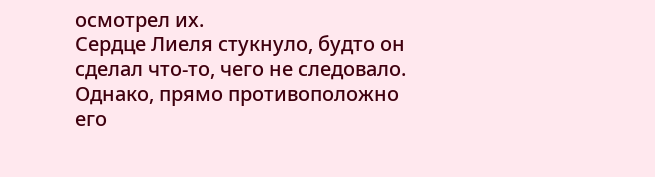осмотрел их.
Сердце Лиеля стукнуло, будто он сделал что-то, чего не следовало.
Однако, прямо противоположно его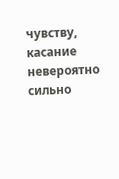чувству, касание невероятно сильно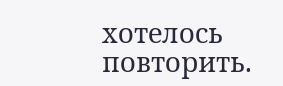хотелось повторить.